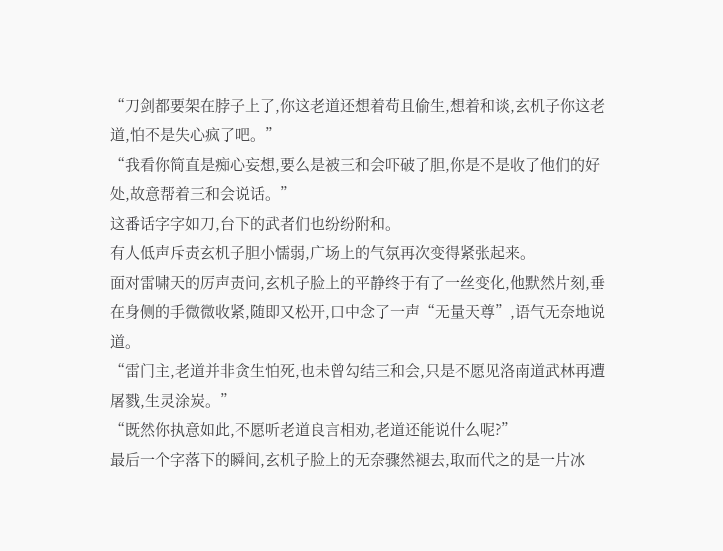“刀剑都要架在脖子上了,你这老道还想着苟且偷生,想着和谈,玄机子你这老道,怕不是失心疯了吧。”
“我看你简直是痴心妄想,要么是被三和会吓破了胆,你是不是收了他们的好处,故意帮着三和会说话。”
这番话字字如刀,台下的武者们也纷纷附和。
有人低声斥责玄机子胆小懦弱,广场上的气氛再次变得紧张起来。
面对雷啸天的厉声责问,玄机子脸上的平静终于有了一丝变化,他默然片刻,垂在身侧的手微微收紧,随即又松开,口中念了一声“无量天尊”,语气无奈地说道。
“雷门主,老道并非贪生怕死,也未曾勾结三和会,只是不愿见洛南道武林再遭屠戮,生灵涂炭。”
“既然你执意如此,不愿听老道良言相劝,老道还能说什么呢?”
最后一个字落下的瞬间,玄机子脸上的无奈骤然褪去,取而代之的是一片冰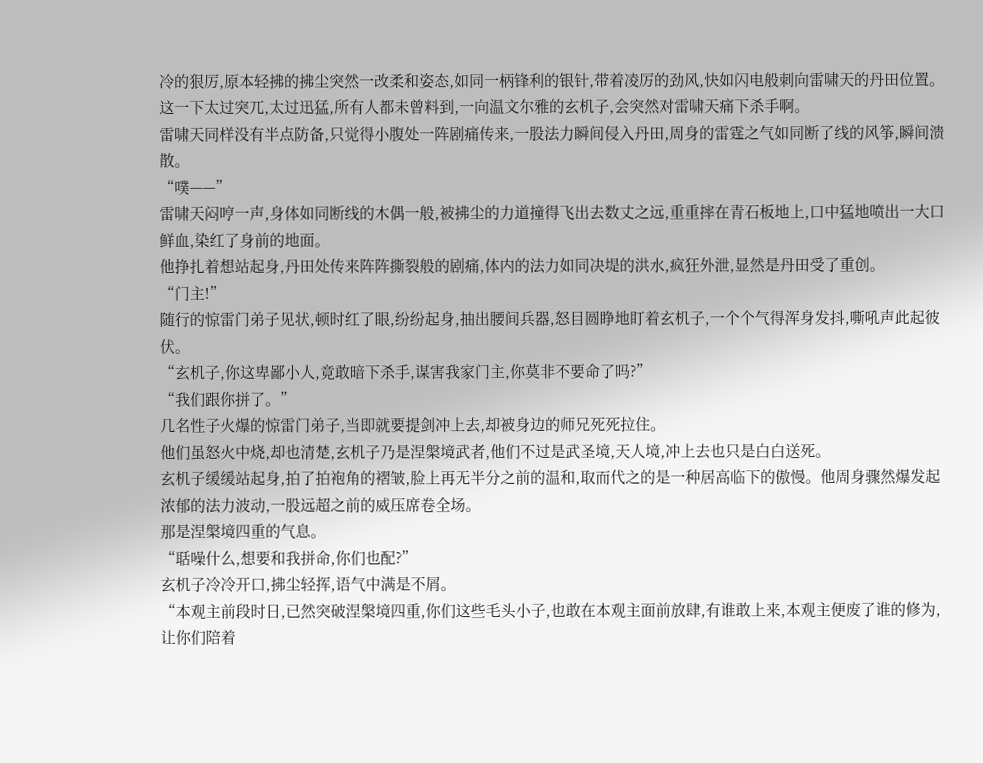冷的狠厉,原本轻拂的拂尘突然一改柔和姿态,如同一柄锋利的银针,带着凌厉的劲风,快如闪电般刺向雷啸天的丹田位置。
这一下太过突兀,太过迅猛,所有人都未曾料到,一向温文尔雅的玄机子,会突然对雷啸天痛下杀手啊。
雷啸天同样没有半点防备,只觉得小腹处一阵剧痛传来,一股法力瞬间侵入丹田,周身的雷霆之气如同断了线的风筝,瞬间溃散。
“噗——”
雷啸天闷哼一声,身体如同断线的木偶一般,被拂尘的力道撞得飞出去数丈之远,重重摔在青石板地上,口中猛地喷出一大口鲜血,染红了身前的地面。
他挣扎着想站起身,丹田处传来阵阵撕裂般的剧痛,体内的法力如同决堤的洪水,疯狂外泄,显然是丹田受了重创。
“门主!”
随行的惊雷门弟子见状,顿时红了眼,纷纷起身,抽出腰间兵器,怒目圆睁地盯着玄机子,一个个气得浑身发抖,嘶吼声此起彼伏。
“玄机子,你这卑鄙小人,竟敢暗下杀手,谋害我家门主,你莫非不要命了吗?”
“我们跟你拼了。”
几名性子火爆的惊雷门弟子,当即就要提剑冲上去,却被身边的师兄死死拉住。
他们虽怒火中烧,却也清楚,玄机子乃是涅槃境武者,他们不过是武圣境,天人境,冲上去也只是白白送死。
玄机子缓缓站起身,拍了拍袍角的褶皱,脸上再无半分之前的温和,取而代之的是一种居高临下的傲慢。他周身骤然爆发起浓郁的法力波动,一股远超之前的威压席卷全场。
那是涅槃境四重的气息。
“聒噪什么,想要和我拼命,你们也配?”
玄机子冷冷开口,拂尘轻挥,语气中满是不屑。
“本观主前段时日,已然突破涅槃境四重,你们这些毛头小子,也敢在本观主面前放肆,有谁敢上来,本观主便废了谁的修为,让你们陪着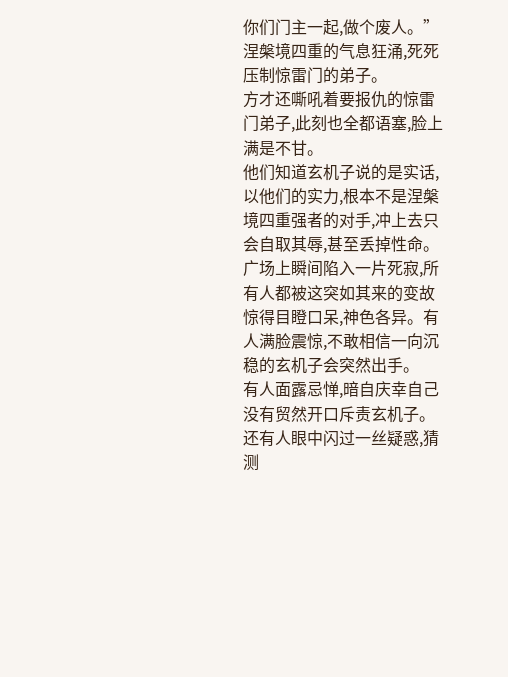你们门主一起,做个废人。”
涅槃境四重的气息狂涌,死死压制惊雷门的弟子。
方才还嘶吼着要报仇的惊雷门弟子,此刻也全都语塞,脸上满是不甘。
他们知道玄机子说的是实话,以他们的实力,根本不是涅槃境四重强者的对手,冲上去只会自取其辱,甚至丢掉性命。
广场上瞬间陷入一片死寂,所有人都被这突如其来的变故惊得目瞪口呆,神色各异。有人满脸震惊,不敢相信一向沉稳的玄机子会突然出手。
有人面露忌惮,暗自庆幸自己没有贸然开口斥责玄机子。
还有人眼中闪过一丝疑惑,猜测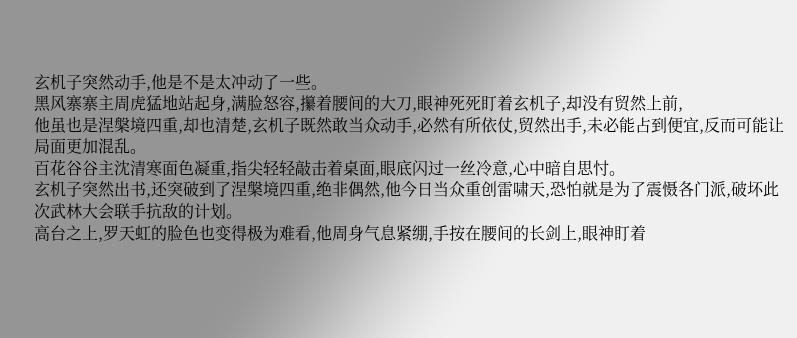玄机子突然动手,他是不是太冲动了一些。
黑风寨寨主周虎猛地站起身,满脸怒容,攥着腰间的大刀,眼神死死盯着玄机子,却没有贸然上前,
他虽也是涅槃境四重,却也清楚,玄机子既然敢当众动手,必然有所依仗,贸然出手,未必能占到便宜,反而可能让局面更加混乱。
百花谷谷主沈清寒面色凝重,指尖轻轻敲击着桌面,眼底闪过一丝冷意,心中暗自思忖。
玄机子突然出书,还突破到了涅槃境四重,绝非偶然,他今日当众重创雷啸天,恐怕就是为了震慑各门派,破坏此次武林大会联手抗敌的计划。
高台之上,罗天虹的脸色也变得极为难看,他周身气息紧绷,手按在腰间的长剑上,眼神盯着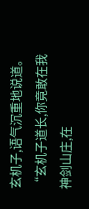玄机子,语气沉重地说道。
“玄机子道长,你竟敢在我神剑山庄,在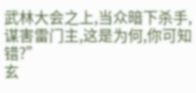武林大会之上,当众暗下杀手,谋害雷门主,这是为何,你可知错?”
玄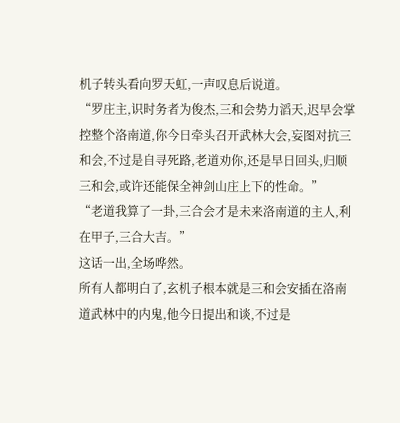机子转头看向罗天虹,一声叹息后说道。
“罗庄主,识时务者为俊杰,三和会势力滔天,迟早会掌控整个洛南道,你今日牵头召开武林大会,妄图对抗三和会,不过是自寻死路,老道劝你,还是早日回头,归顺三和会,或许还能保全神剑山庄上下的性命。”
“老道我算了一卦,三合会才是未来洛南道的主人,利在甲子,三合大吉。”
这话一出,全场哗然。
所有人都明白了,玄机子根本就是三和会安插在洛南道武林中的内鬼,他今日提出和谈,不过是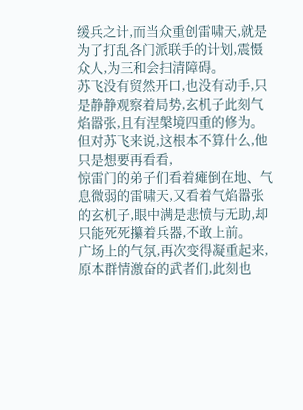缓兵之计,而当众重创雷啸天,就是为了打乱各门派联手的计划,震慑众人,为三和会扫清障碍。
苏飞没有贸然开口,也没有动手,只是静静观察着局势,玄机子此刻气焰嚣张,且有涅槃境四重的修为。
但对苏飞来说,这根本不算什么,他只是想要再看看,
惊雷门的弟子们看着瘫倒在地、气息微弱的雷啸天,又看着气焰嚣张的玄机子,眼中满是悲愤与无助,却只能死死攥着兵器,不敢上前。
广场上的气氛,再次变得凝重起来,原本群情激奋的武者们,此刻也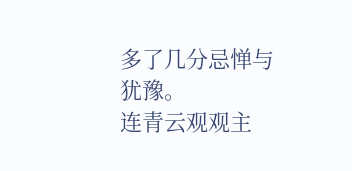多了几分忌惮与犹豫。
连青云观观主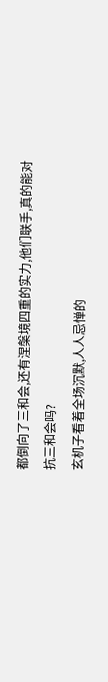都倒向了三和会,还有涅槃境四重的实力,他们联手,真的能对抗三和会吗?
玄机子看着全场沉默,人人忌惮的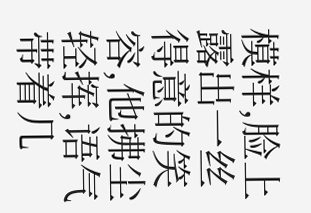模样,脸上露出一丝得意的笑容,他拂尘轻挥,语气带着几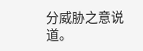分威胁之意说道。